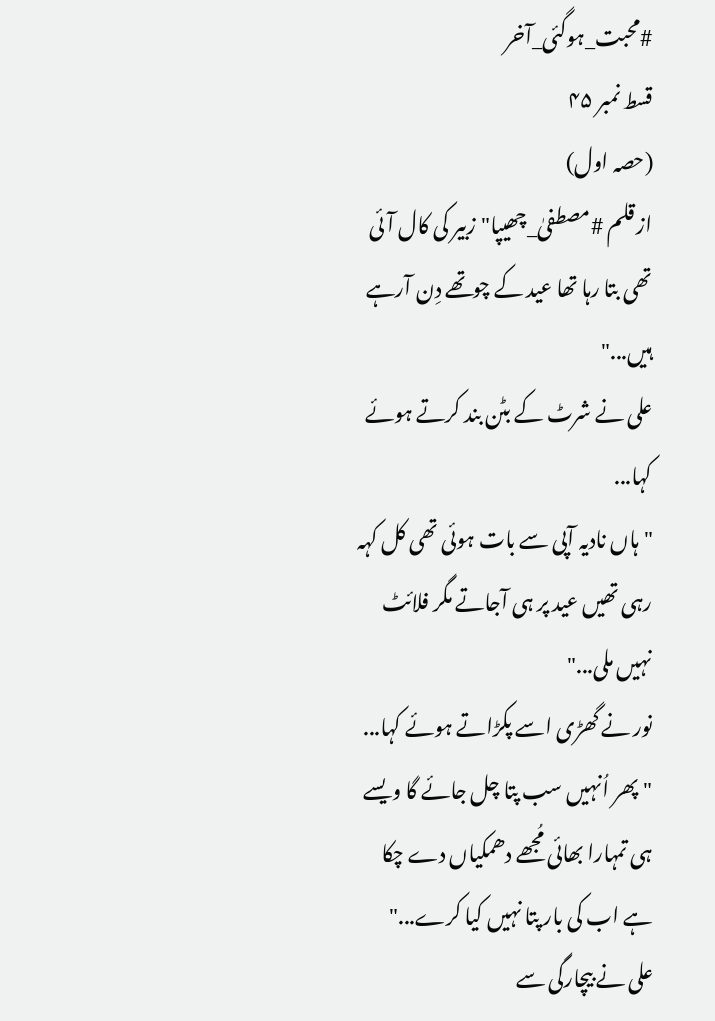#محبت_ہوگئی_آخر
قسط نمبر ۴۵
(حصہ اول)
از قلم #مصطفیٰ_چھیپا"زبیر کی کال آئی تھی بتا رہا تھا عید کے چوتھے دِن آرہے ہیں..."
علی نے شرٹ کے بٹن بند کرتے ہوئے کہا...
"ہاں نادیہ آپی سے بات ہوئی تھی کل کہہ رہی تھیں عید پر ہی آجاتے مگر فلائٹ نہیں ملی..."
نور نے گھڑی اسے پکڑاتے ہوئے کہا...
"پھر اُنہیں سب پتا چل جائے گا ویسے ہی تمہارا بھائی مُجھے دھمکیاں دے چکا ہے اب کی بار پتا نہیں کیا کرے..."
علی نے بیچارگی سے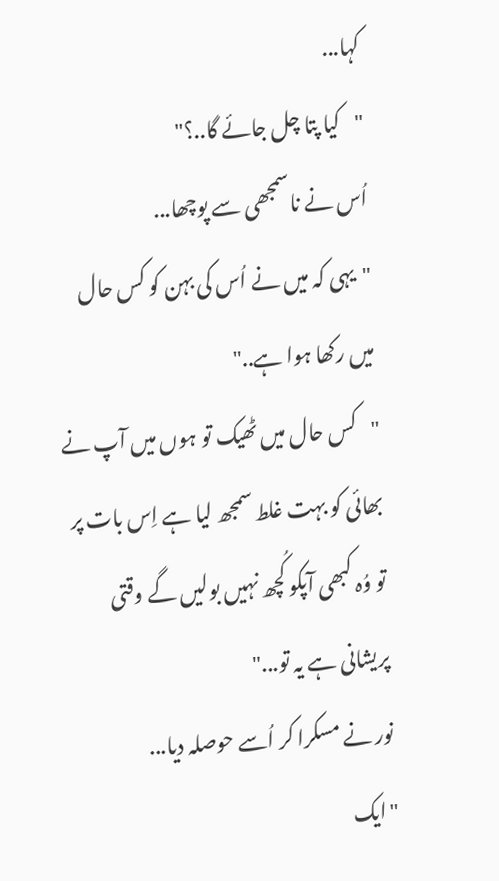کہا...
"کیا پتا چل جائے گا..؟"
اُس نے ناسمجھی سے پوچھا...
"یہی کہ میں نے اُس کی بہن کو کس حال میں رکھا ہوا ہے.."
"کس حال میں ٹھیک تو ہوں میں آپ نے بھائی کو بہت غلط سمجھ لیا ہے اِس بات پر تو وُہ کبھی آپکو کُچھ نہیں بولیں گے وقتی پریشانی ہے یہ تو..."
نور نے مسکرا کر اُسے حوصلہ دیا...
"ایک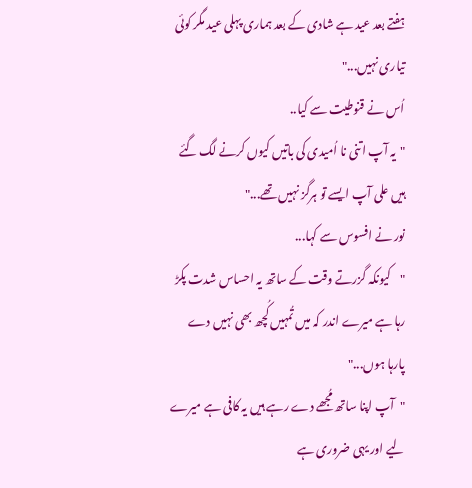ہفتے بعد عید ہے شادی کے بعد ہماری پہلی عید مگر کوئی تیاری نہیں..."
اُس نے قنوطیت سے کیا..
"یہ آپ اتنی نا اُمیدی کی باتیں کیوں کرنے لگ گئے ہیں علی آپ ایسے تو ہرگز نہیں تھے..."
نور نے افسوس سے کہا...
"کیونکہ گزرتے وقت کے ساتھ یہ احساس شدت پکڑ رہا ہے میرے اندر کہ میں تُمہیں کُچھ بھی نہیں دے پارہا ہوں..."
"آپ اپنا ساتھ مُجھے دے رہے ہیں یہ کافی ہے میرے لیے اور یہی ضروری ہے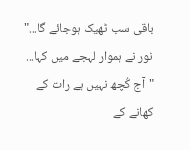باقی سب ٹھیک ہوجائے گا..."
نور نے ہموار لہجے میں کہا...
"آج کُچھ نہیں ہے رات کے کھانے کے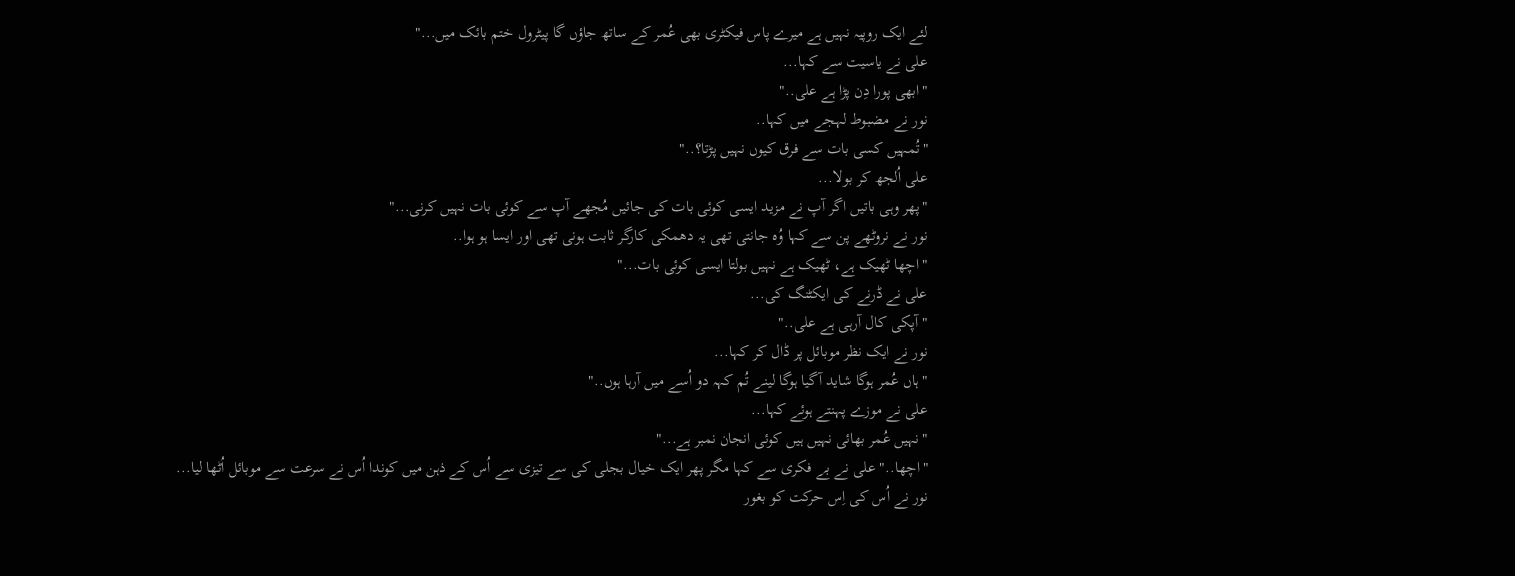لئے ایک روپیہ نہیں ہے میرے پاس فیکٹری بھی عُمر کے ساتھ جاؤں گا پیٹرول ختم بائک میں..."
علی نے یاسیت سے کہا...
"ابھی پورا دِن پڑا ہے علی.."
نور نے مضبوط لہجے میں کہا..
"تُمہیں کسی بات سے فرق کیوں نہیں پڑتا؟.."
علی اُلجھ کر بولا...
"پھر وہی باتیں اگر آپ نے مزید ایسی کوئی بات کی جائیں مُجھے آپ سے کوئی بات نہیں کرنی..."
نور نے نروٹھے پن سے کہا وُہ جانتی تھی یہ دھمکی کارگر ثابت ہونی تھی اور ایسا ہو ہوا..
"اچھا ٹھیک ہے، ٹھیک ہے نہیں بولتا ایسی کوئی بات..."
علی نے ڈرنے کی ایکٹنگ کی...
"آپکی کال آرہی ہے علی.."
نور نے ایک نظر موبائل پر ڈال کر کہا...
"ہاں عُمر ہوگا شاید آگیا ہوگا لینے تُم کہہ دو اُسے میں آرہا ہوں.."
علی نے موزے پہنتے ہوئے کہا...
"نہیں عُمر بھائی نہیں ہیں کوئی انجان نمبر ہے..."
"اچھا.." علی نے بے فکری سے کہا مگر پھر ایک خیال بجلی کی سے تیزی سے اُس کے ذہن میں کوندا اُس نے سرعت سے موبائل اُٹھا لیا...
نور نے اُس کی اِس حرکت کو بغور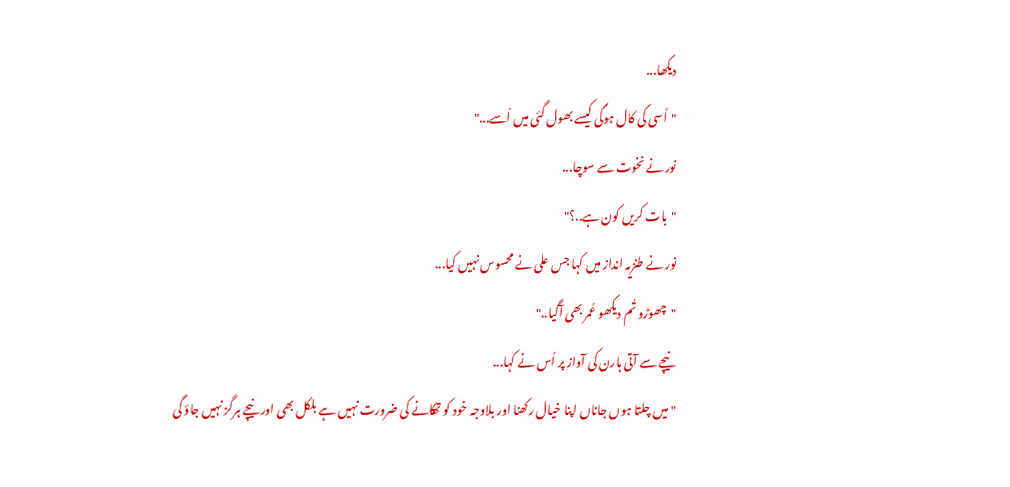دیکھا...
"اُسی کی کال ہوگی کیسے بھول گئی میں اُسے..."
نور نے نخوت سے سوچا...
"بات کریں کون ہے..؟"
نور نے طنزیہ انداز میں کہا جس علی نے محسوس نہیں کیا...
"چھوڑو تُم دیکھو عُمر بھی آگیا.."
نیچے سے آتی ہارن کی آواز پر اُس نے کہا...
"میں چلتا ہوں جاناں اپنا خیال رکھنا اور بلاوجہ خود کو تھکانے کی ضرورت نہیں ہے بلکل بھی اور نیچے ہرگز نہیں جاؤ گی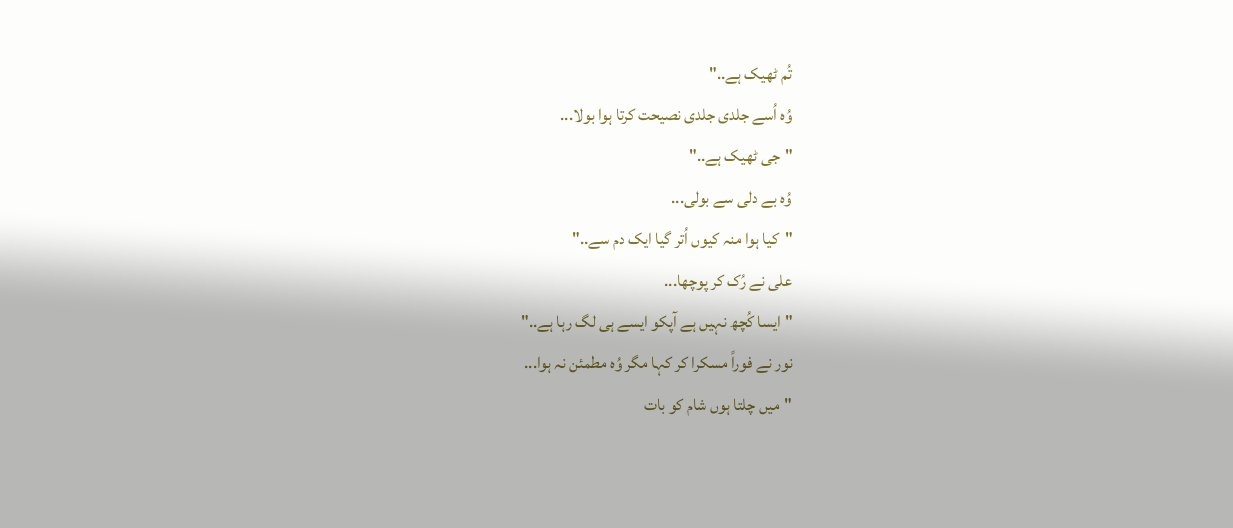تُم ٹھیک ہے.."
وُہ اُسے جلدی جلدی نصیحت کرتا ہوا بولا...
"جی ٹھیک ہے.."
وُہ بے دلی سے بولی...
"کیا ہوا منہ کیوں اُتر گیا ایک دم سے.."
علی نے رُک کر پوچھا...
"ایسا کُچھ نہیں ہے آپکو ایسے ہی لگ رہا ہے.."
نور نے فوراً مسکرا کر کہا مگر وُہ مطمئن نہ ہوا...
"میں چلتا ہوں شام کو بات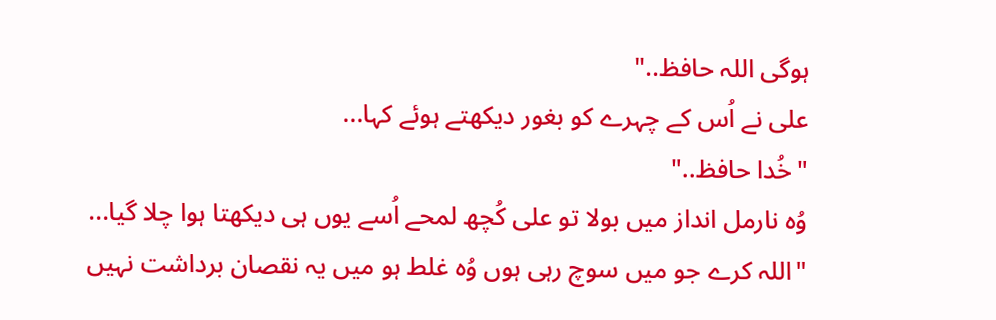ہوگی اللہ حافظ.."
علی نے اُس کے چہرے کو بغور دیکھتے ہوئے کہا...
"خُدا حافظ.."
وُہ نارمل انداز میں بولا تو علی کُچھ لمحے اُسے یوں ہی دیکھتا ہوا چلا گیا...
"اللہ کرے جو میں سوچ رہی ہوں وُہ غلط ہو میں یہ نقصان برداشت نہیں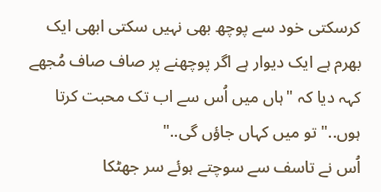کرسکتی خود سے پوچھ بھی نہیں سکتی ابھی ایک بھرم ہے ایک دیوار ہے اگر پوچھنے پر صاف صاف مُجھے کہہ دیا کہ "ہاں میں اُس سے اب تک محبت کرتا ہوں.." تو میں کہاں جاؤں گی.."
اُس نے تاسف سے سوچتے ہوئے سر جھٹکا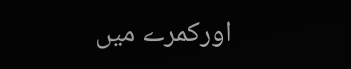اورکمرے میں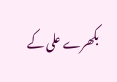بکھرے علی کے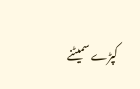کپڑے سمیٹنے